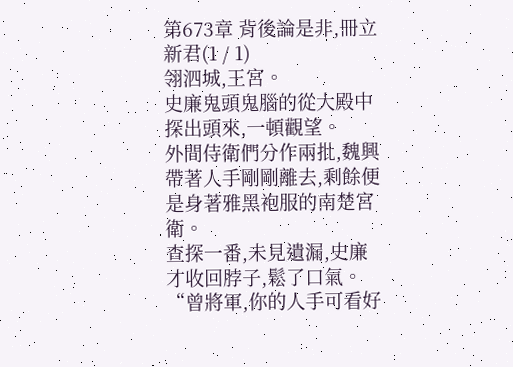第673章 背後論是非,冊立新君(1 / 1)
翎泗城,王宮。
史廉鬼頭鬼腦的從大殿中探出頭來,一頓觀望。
外間侍衛們分作兩批,魏興帶著人手剛剛離去,剩餘便是身著雅黑袍服的南楚宮衛。
查探一番,未見遺漏,史廉才收回脖子,鬆了口氣。
“曾將軍,你的人手可看好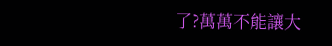了?萬萬不能讓大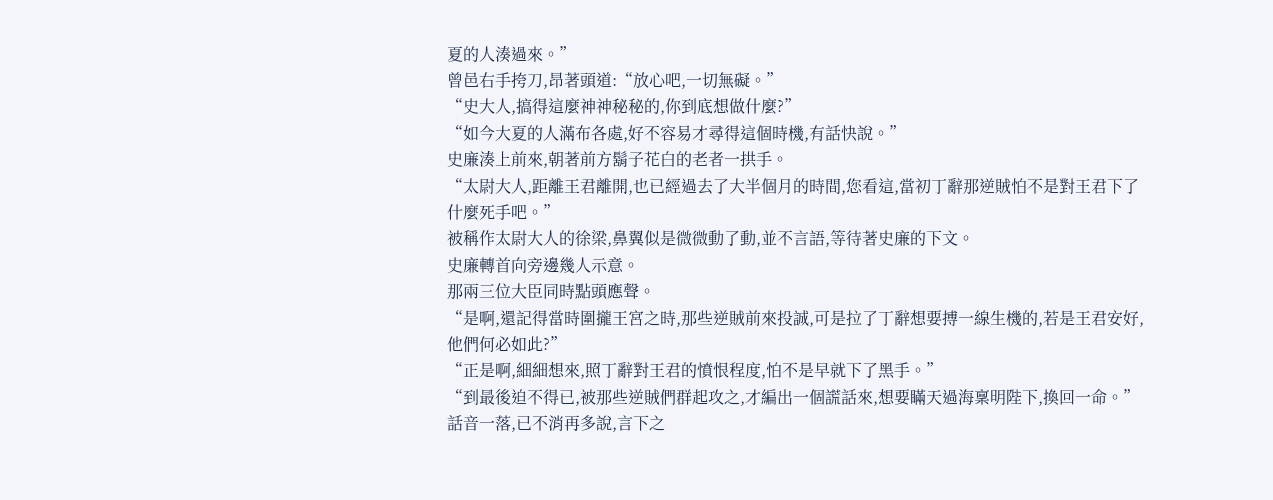夏的人湊過來。”
曾邑右手挎刀,昂著頭道:“放心吧,一切無礙。”
“史大人,搞得這麼神神秘秘的,你到底想做什麼?”
“如今大夏的人滿布各處,好不容易才尋得這個時機,有話快說。”
史廉湊上前來,朝著前方鬍子花白的老者一拱手。
“太尉大人,距離王君離開,也已經過去了大半個月的時間,您看這,當初丁辭那逆賊怕不是對王君下了什麼死手吧。”
被稱作太尉大人的徐梁,鼻翼似是微微動了動,並不言語,等待著史廉的下文。
史廉轉首向旁邊幾人示意。
那兩三位大臣同時點頭應聲。
“是啊,還記得當時圍攏王宮之時,那些逆賊前來投誠,可是拉了丁辭想要搏一線生機的,若是王君安好,他們何必如此?”
“正是啊,細細想來,照丁辭對王君的憤恨程度,怕不是早就下了黑手。”
“到最後迫不得已,被那些逆賊們群起攻之,才編出一個謊話來,想要瞞天過海稟明陛下,換回一命。”
話音一落,已不消再多說,言下之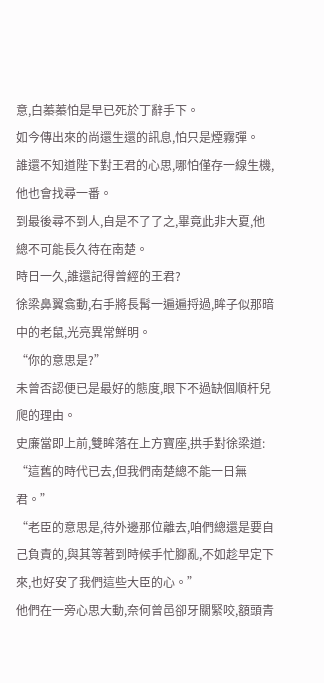意,白蓁蓁怕是早已死於丁辭手下。
如今傳出來的尚還生還的訊息,怕只是煙霧彈。
誰還不知道陛下對王君的心思,哪怕僅存一線生機,他也會找尋一番。
到最後尋不到人,自是不了了之,畢竟此非大夏,他總不可能長久待在南楚。
時日一久,誰還記得曾經的王君?
徐梁鼻翼翕動,右手將長髯一遍遍捋過,眸子似那暗中的老鼠,光亮異常鮮明。
“你的意思是?”
未曾否認便已是最好的態度,眼下不過缺個順杆兒爬的理由。
史廉當即上前,雙眸落在上方寶座,拱手對徐梁道:
“這舊的時代已去,但我們南楚總不能一日無君。”
“老臣的意思是,待外邊那位離去,咱們總還是要自己負責的,與其等著到時候手忙腳亂,不如趁早定下來,也好安了我們這些大臣的心。”
他們在一旁心思大動,奈何曾邑卻牙關緊咬,額頭青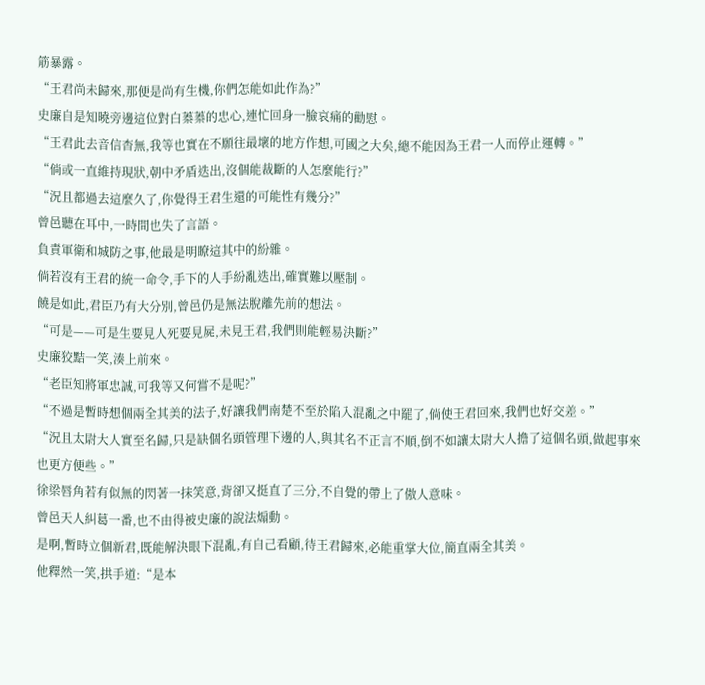筋暴露。
“王君尚未歸來,那便是尚有生機,你們怎能如此作為?”
史廉自是知曉旁邊這位對白蓁蓁的忠心,連忙回身一臉哀痛的勸慰。
“王君此去音信杳無,我等也實在不願往最壞的地方作想,可國之大矣,總不能因為王君一人而停止運轉。”
“倘或一直維持現狀,朝中矛盾迭出,沒個能裁斷的人怎麼能行?”
“況且都過去這麼久了,你覺得王君生還的可能性有幾分?”
曾邑聽在耳中,一時間也失了言語。
負責軍衛和城防之事,他最是明瞭這其中的紛雜。
倘若沒有王君的統一命令,手下的人手紛亂迭出,確實難以壓制。
饒是如此,君臣乃有大分別,曾邑仍是無法脫離先前的想法。
“可是——可是生要見人死要見屍,未見王君,我們則能輕易決斷?”
史廉狡黠一笑,湊上前來。
“老臣知將軍忠誠,可我等又何嘗不是呢?”
“不過是暫時想個兩全其美的法子,好讓我們南楚不至於陷入混亂之中罷了,倘使王君回來,我們也好交差。”
“況且太尉大人實至名歸,只是缺個名頭管理下邊的人,與其名不正言不順,倒不如讓太尉大人擔了這個名頭,做起事來也更方便些。”
徐梁唇角若有似無的閃著一抹笑意,背卻又挺直了三分,不自覺的帶上了傲人意味。
曾邑天人糾葛一番,也不由得被史廉的說法煽動。
是啊,暫時立個新君,既能解決眼下混亂,有自己看顧,待王君歸來,必能重掌大位,簡直兩全其美。
他釋然一笑,拱手道:“是本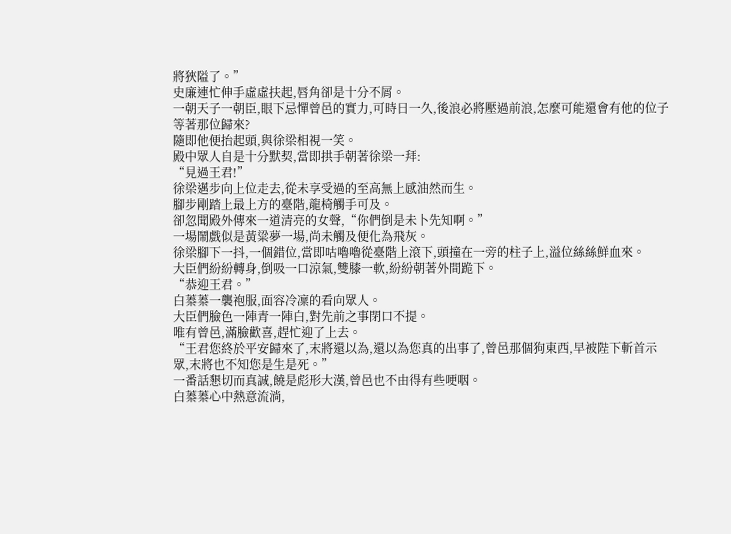將狹隘了。”
史廉連忙伸手虛虛扶起,唇角卻是十分不屑。
一朝天子一朝臣,眼下忌憚曾邑的實力,可時日一久,後浪必將壓過前浪,怎麼可能還會有他的位子等著那位歸來?
隨即他便抬起頭,與徐梁相視一笑。
殿中眾人自是十分默契,當即拱手朝著徐梁一拜:
“見過王君!”
徐梁邁步向上位走去,從未享受過的至高無上感油然而生。
腳步剛踏上最上方的臺階,龍椅觸手可及。
卻忽聞殿外傳來一道清亮的女聲,“你們倒是未卜先知啊。”
一場鬧戲似是黃粱夢一場,尚未觸及便化為飛灰。
徐梁腳下一抖,一個錯位,當即咕嚕嚕從臺階上滾下,頭撞在一旁的柱子上,溢位絲絲鮮血來。
大臣們紛紛轉身,倒吸一口涼氣,雙膝一軟,紛紛朝著外間跪下。
“恭迎王君。”
白蓁蓁一襲袍服,面容冷凜的看向眾人。
大臣們臉色一陣青一陣白,對先前之事閉口不提。
唯有曾邑,滿臉歡喜,趕忙迎了上去。
“王君您終於平安歸來了,末將還以為,還以為您真的出事了,曾邑那個狗東西,早被陛下斬首示眾,末將也不知您是生是死。”
一番話懇切而真誠,饒是彪形大漢,曾邑也不由得有些哽咽。
白蓁蓁心中熱意流淌,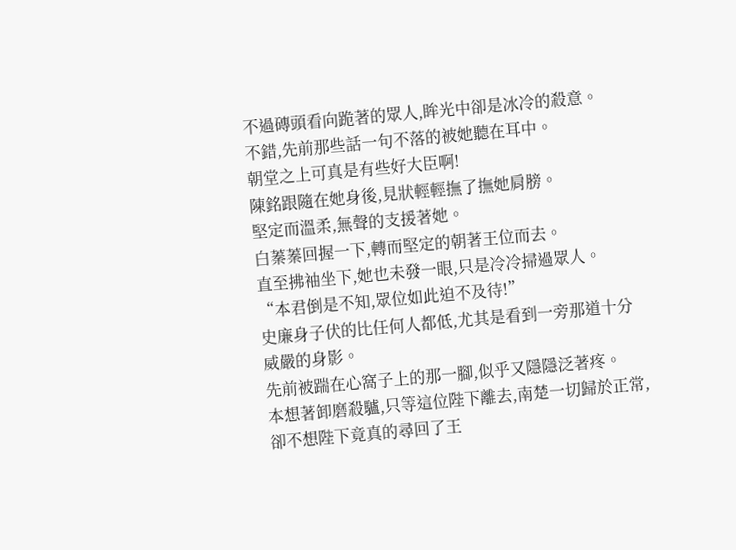不過磚頭看向跪著的眾人,眸光中卻是冰冷的殺意。
不錯,先前那些話一句不落的被她聽在耳中。
朝堂之上可真是有些好大臣啊!
陳銘跟隨在她身後,見狀輕輕撫了撫她肩膀。
堅定而溫柔,無聲的支援著她。
白蓁蓁回握一下,轉而堅定的朝著王位而去。
直至拂袖坐下,她也未發一眼,只是冷冷掃過眾人。
“本君倒是不知,眾位如此迫不及待!”
史廉身子伏的比任何人都低,尤其是看到一旁那道十分威嚴的身影。
先前被踹在心窩子上的那一腳,似乎又隱隱泛著疼。
本想著卸磨殺驢,只等這位陛下離去,南楚一切歸於正常,卻不想陛下竟真的尋回了王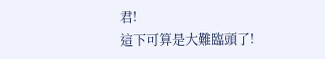君!
這下可算是大難臨頭了!